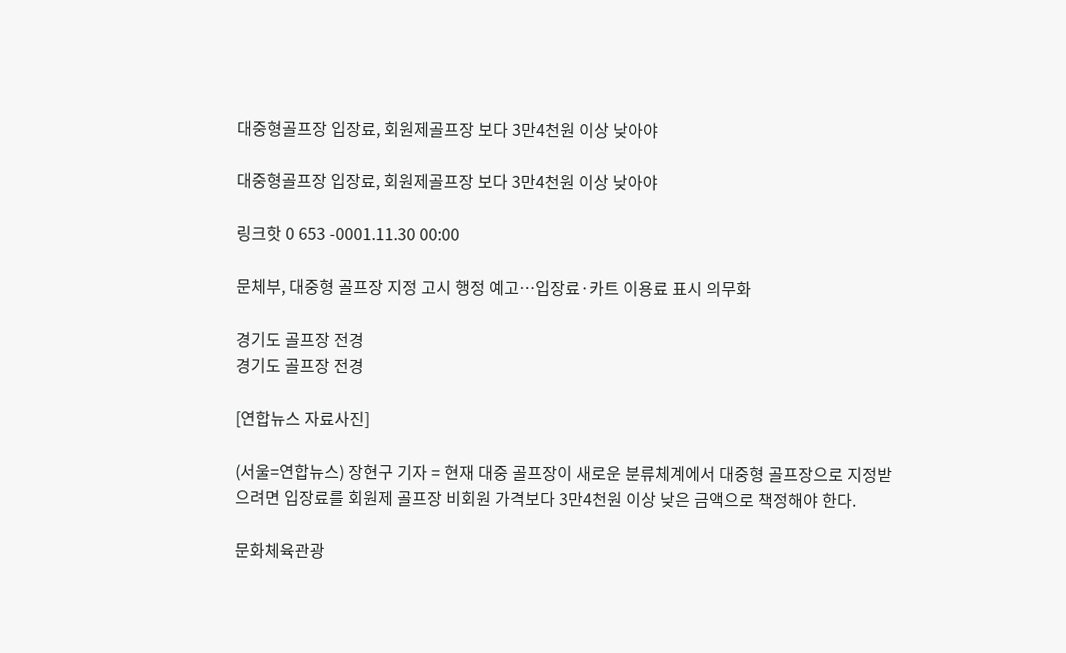대중형골프장 입장료, 회원제골프장 보다 3만4천원 이상 낮아야

대중형골프장 입장료, 회원제골프장 보다 3만4천원 이상 낮아야

링크핫 0 653 -0001.11.30 00:00

문체부, 대중형 골프장 지정 고시 행정 예고…입장료·카트 이용료 표시 의무화

경기도 골프장 전경
경기도 골프장 전경

[연합뉴스 자료사진]

(서울=연합뉴스) 장현구 기자 = 현재 대중 골프장이 새로운 분류체계에서 대중형 골프장으로 지정받으려면 입장료를 회원제 골프장 비회원 가격보다 3만4천원 이상 낮은 금액으로 책정해야 한다.

문화체육관광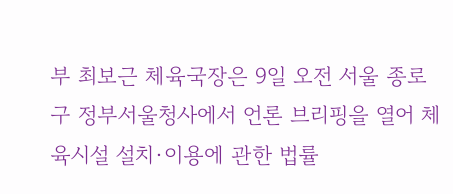부 최보근 체육국장은 9일 오전 서울 종로구 정부서울청사에서 언론 브리핑을 열어 체육시설 설치·이용에 관한 법률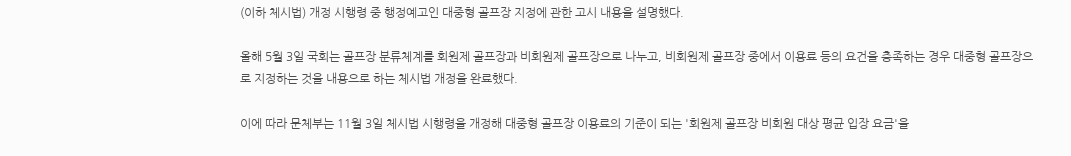(이하 체시법) 개정 시행령 중 행정예고인 대중형 골프장 지정에 관한 고시 내용을 설명했다.

올해 5월 3일 국회는 골프장 분류체계를 회원제 골프장과 비회원제 골프장으로 나누고, 비회원제 골프장 중에서 이용료 등의 요건을 충족하는 경우 대중형 골프장으로 지정하는 것을 내용으로 하는 체시법 개정을 완료했다.

이에 따라 문체부는 11월 3일 체시법 시행령을 개정해 대중형 골프장 이용료의 기준이 되는 '회원제 골프장 비회원 대상 평균 입장 요금'을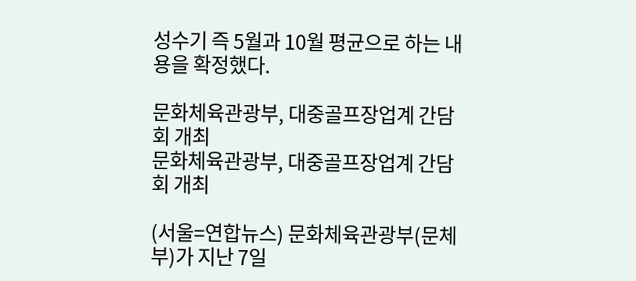성수기 즉 5월과 10월 평균으로 하는 내용을 확정했다.

문화체육관광부, 대중골프장업계 간담회 개최
문화체육관광부, 대중골프장업계 간담회 개최

(서울=연합뉴스) 문화체육관광부(문체부)가 지난 7일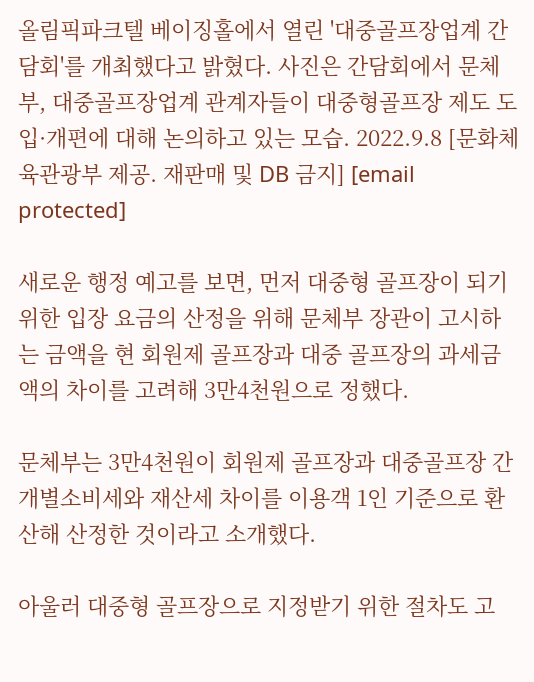올림픽파크텔 베이징홀에서 열린 '대중골프장업계 간담회'를 개최했다고 밝혔다. 사진은 간담회에서 문체부, 대중골프장업계 관계자들이 대중형골프장 제도 도입·개편에 대해 논의하고 있는 모습. 2022.9.8 [문화체육관광부 제공. 재판매 및 DB 금지] [email protected]

새로운 행정 예고를 보면, 먼저 대중형 골프장이 되기 위한 입장 요금의 산정을 위해 문체부 장관이 고시하는 금액을 현 회원제 골프장과 대중 골프장의 과세금액의 차이를 고려해 3만4천원으로 정했다.

문체부는 3만4천원이 회원제 골프장과 대중골프장 간 개별소비세와 재산세 차이를 이용객 1인 기준으로 환산해 산정한 것이라고 소개했다.

아울러 대중형 골프장으로 지정받기 위한 절차도 고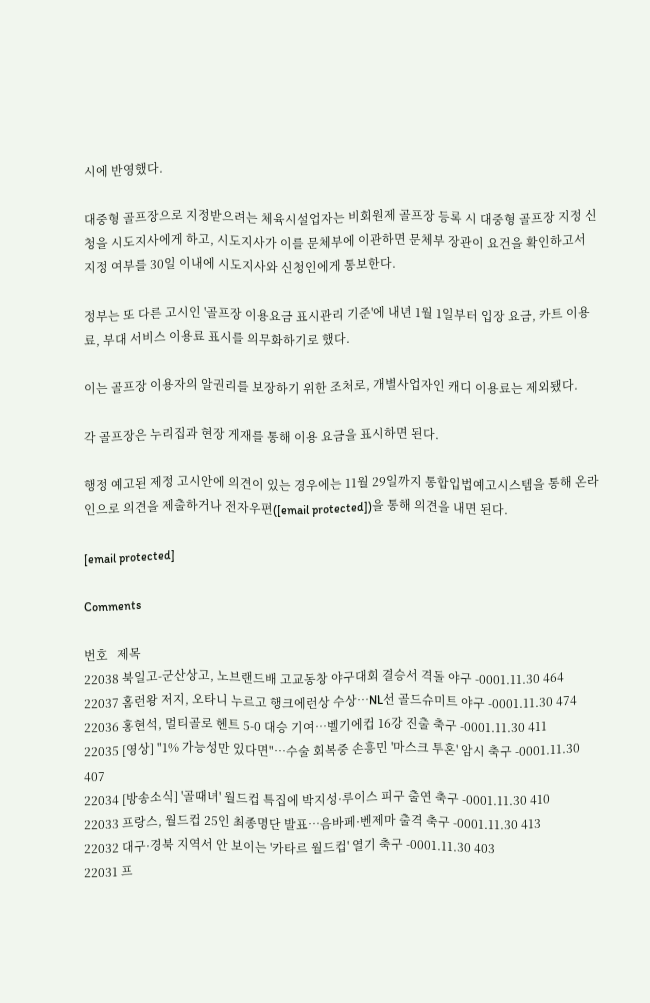시에 반영했다.

대중형 골프장으로 지정받으려는 체육시설업자는 비회원제 골프장 등록 시 대중형 골프장 지정 신청을 시도지사에게 하고, 시도지사가 이를 문체부에 이관하면 문체부 장관이 요건을 확인하고서 지정 여부를 30일 이내에 시도지사와 신청인에게 통보한다.

정부는 또 다른 고시인 '골프장 이용요금 표시관리 기준'에 내년 1월 1일부터 입장 요금, 카트 이용료, 부대 서비스 이용료 표시를 의무화하기로 했다.

이는 골프장 이용자의 알권리를 보장하기 위한 조처로, 개별사업자인 캐디 이용료는 제외됐다.

각 골프장은 누리집과 현장 게재를 통해 이용 요금을 표시하면 된다.

행정 예고된 제정 고시안에 의견이 있는 경우에는 11월 29일까지 통합입법예고시스템을 통해 온라인으로 의견을 제출하거나 전자우편([email protected])을 통해 의견을 내면 된다.

[email protected]

Comments

번호   제목
22038 북일고-군산상고, 노브랜드배 고교동창 야구대회 결승서 격돌 야구 -0001.11.30 464
22037 홈런왕 저지, 오타니 누르고 행크에런상 수상…NL선 골드슈미트 야구 -0001.11.30 474
22036 홍현석, 멀티골로 헨트 5-0 대승 기여…벨기에컵 16강 진출 축구 -0001.11.30 411
22035 [영상] "1% 가능성만 있다면"…수술 회복중 손흥민 '마스크 투혼' 암시 축구 -0001.11.30 407
22034 [방송소식] '골때녀' 월드컵 특집에 박지성·루이스 피구 출연 축구 -0001.11.30 410
22033 프랑스, 월드컵 25인 최종명단 발표…음바페·벤제마 출격 축구 -0001.11.30 413
22032 대구·경북 지역서 안 보이는 '카타르 월드컵' 열기 축구 -0001.11.30 403
22031 프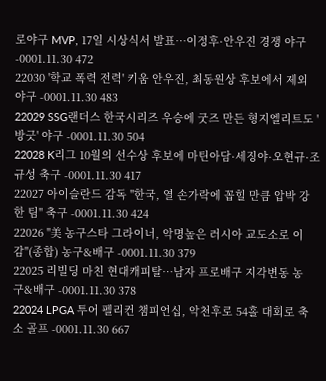로야구 MVP, 17일 시상식서 발표…이정후·안우진 경쟁 야구 -0001.11.30 472
22030 '학교 폭력 전력' 키움 안우진, 최동원상 후보에서 제외 야구 -0001.11.30 483
22029 SSG랜더스 한국시리즈 우승에 굿즈 만든 형지엘리트도 '방긋' 야구 -0001.11.30 504
22028 K리그 10월의 선수상 후보에 마틴아담·세징야·오현규·조규성 축구 -0001.11.30 417
22027 아이슬란드 감독 "한국, 열 손가락에 꼽힐 만큼 압박 강한 팀" 축구 -0001.11.30 424
22026 "美 농구스타 그라이너, 악명높은 러시아 교도소로 이감"(종합) 농구&배구 -0001.11.30 379
22025 리빌딩 마친 현대캐피탈…남자 프로배구 지각변동 농구&배구 -0001.11.30 378
22024 LPGA 투어 펠리컨 챔피언십, 악천후로 54홀 대회로 축소 골프 -0001.11.30 667